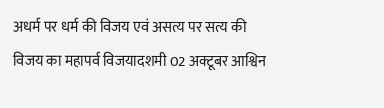अधर्म पर धर्म की विजय एवं असत्य पर सत्य की विजय का महापर्व विजयादशमी 02 अक्टूबर आश्विन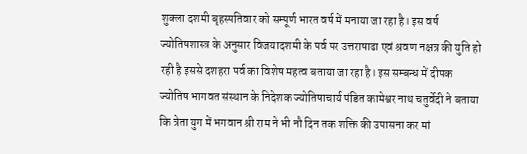शुक्ला दशमी बृहस्पतिवार को सम्पूर्ण भारत वर्ष में मनाया जा रहा है। इस वर्ष ज्योतिषशास्त्र के अनुसार विजयादशमी के पर्व पर उत्तराषाढा एवं श्रवण नक्षत्र की युति हो रही है इससे दशहरा पर्व का विशेष महत्व बताया जा रहा है। इस सम्बन्ध में दीपक ज्योतिष भागवत संस्थान के निदेशक ज्योतिषाचार्य पंडित कामेश्वर नाथ चतुर्वेदी ने बताया कि त्रेता युग में भगवान श्री राम ने भी नौ दिन तक शक्ति की उपासना कर मां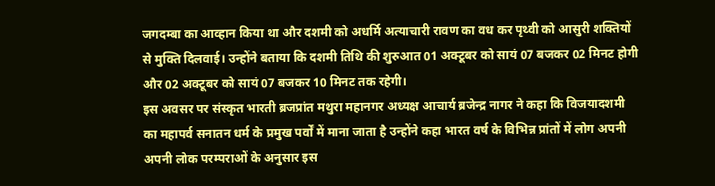जगदम्बा का आव्हान किया था और दशमी को अधर्मि अत्याचारी रावण का वध कर पृथ्वी को आसुरी शक्तियों से मुक्ति दिलवाई। उन्होंने बताया कि दशमी तिथि की शुरुआत 01 अक्टूबर को सायं 07 बजकर 02 मिनट होगी और 02 अक्टूबर को सायं 07 बजकर 10 मिनट तक रहेगी।
इस अवसर पर संस्कृत भारती ब्रजप्रांत मथुरा महानगर अध्यक्ष आचार्य ब्रजेन्द्र नागर ने कहा कि विजयादशमी का महापर्व सनातन धर्म के प्रमुख पर्वों में माना जाता है उन्होंने कहा भारत वर्ष के विभिन्न प्रांतों में लोग अपनी अपनी लोक परम्पराओं के अनुसार इस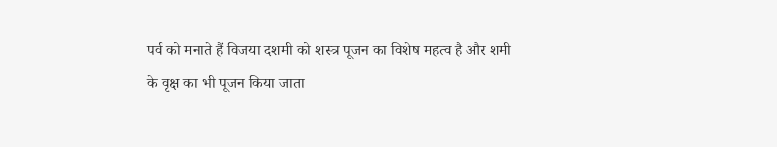पर्व को मनाते हैं विजया दशमी को शस्त्र पूजन का विशेष महत्व है और शमी के वृक्ष का भी पूजन किया जाता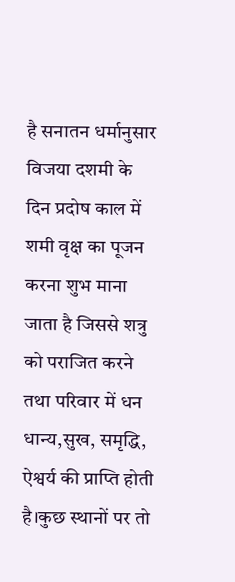है सनातन धर्मानुसार विजया दशमी के दिन प्रदोष काल में शमी वृक्ष का पूजन करना शुभ माना जाता है जिससे शत्रु को पराजित करने तथा परिवार में धन धान्य,सुख, समृद्धि, ऐश्वर्य की प्राप्ति होती है।कुछ स्थानों पर तो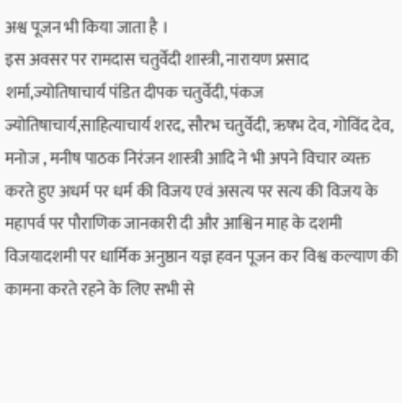अश्व पूजन भी किया जाता है ।
इस अवसर पर रामदास चतुर्वेदी शास्त्री, नारायण प्रसाद शर्मा,ज्योतिषाचार्य पंडित दीपक चतुर्वेदी, पंकज ज्योतिषाचार्य,साहित्याचार्य शरद, सौरभ चतुर्वेदी, ऋषभ देव, गोविंद देव, मनोज , मनीष पाठक निरंजन शास्त्री आदि ने भी अपने विचार व्यक्त करते हुए अधर्म पर धर्म की विजय एवं असत्य पर सत्य की विजय के महापर्व पर पौराणिक जानकारी दी और आश्विन माह के दशमी विजयादशमी पर धार्मिक अनुष्ठान यज्ञ हवन पूजन कर विश्व कल्याण की कामना करते रहने के लिए सभी से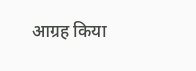आग्रह किया